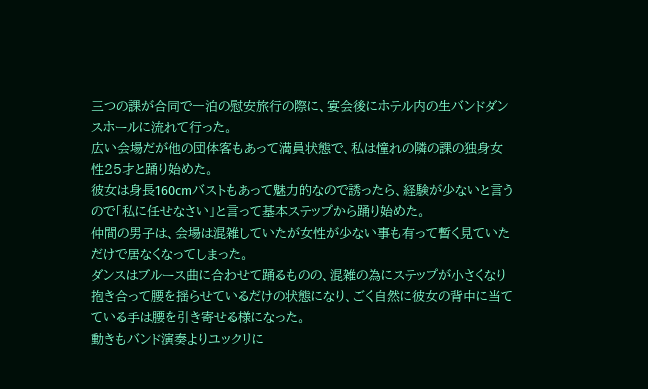三つの課が合同で一泊の慰安旅行の際に、宴会後にホテル内の生バンドダンスホールに流れて行った。
広い会場だが他の団体客もあって満員状態で、私は憧れの隣の課の独身女性25才と踊り始めた。
彼女は身長160cmバストもあって魅力的なので誘ったら、経験が少ないと言うので「私に任せなさい」と言って基本ステップから踊り始めた。
仲間の男子は、会場は混雑していたが女性が少ない事も有って暫く見ていただけで居なくなってしまった。
ダンスはブルース曲に合わせて踊るものの、混雑の為にステップが小さくなり抱き合って腰を揺らせているだけの状態になり、ごく自然に彼女の背中に当てている手は腰を引き寄せる様になった。
動きもバンド演奏よりユックリに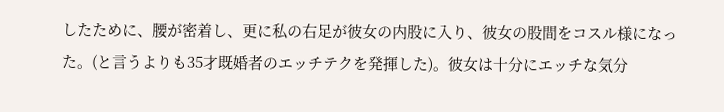したために、腰が密着し、更に私の右足が彼女の内股に入り、彼女の股間をコスル様になった。(と言うよりも35才既婚者のエッチテクを発揮した)。彼女は十分にエッチな気分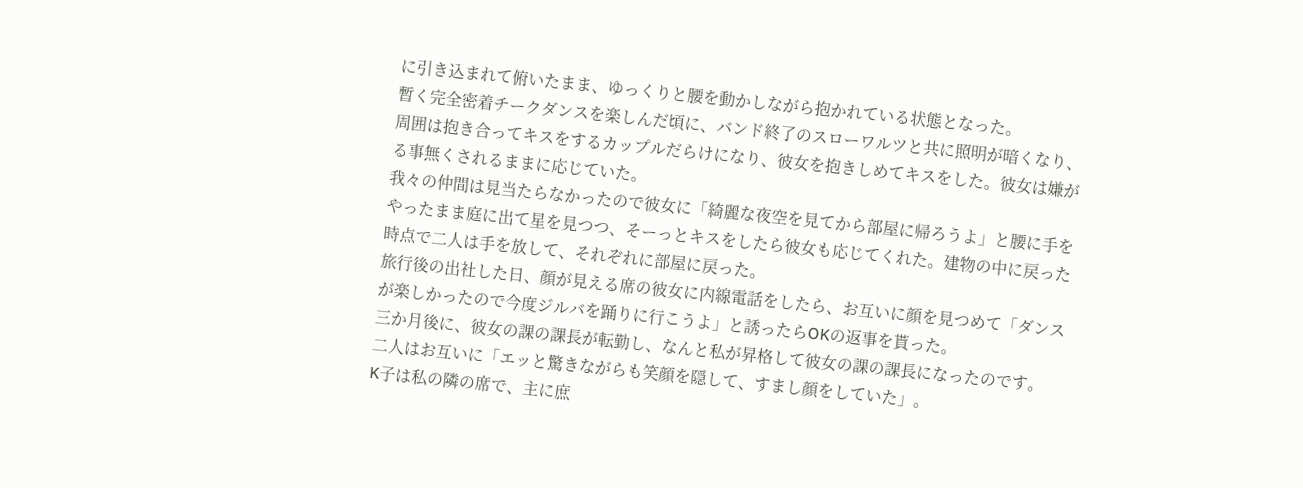に引き込まれて俯いたまま、ゆっくりと腰を動かしながら抱かれている状態となった。
暫く完全密着チークダンスを楽しんだ頃に、バンド終了のスローワルツと共に照明が暗くなり、周囲は抱き合ってキスをするカップルだらけになり、彼女を抱きしめてキスをした。彼女は嫌がる事無くされるままに応じていた。
我々の仲間は見当たらなかったので彼女に「綺麗な夜空を見てから部屋に帰ろうよ」と腰に手をやったまま庭に出て星を見つつ、そーっとキスをしたら彼女も応じてくれた。建物の中に戻った時点で二人は手を放して、それぞれに部屋に戻った。
旅行後の出社した日、顔が見える席の彼女に内線電話をしたら、お互いに顔を見つめて「ダンスが楽しかったので今度ジルバを踊りに行こうよ」と誘ったらOKの返事を貰った。
三か月後に、彼女の課の課長が転勤し、なんと私が昇格して彼女の課の課長になったのです。
二人はお互いに「エッと驚きながらも笑顔を隠して、すまし顔をしていた」。
K子は私の隣の席で、主に庶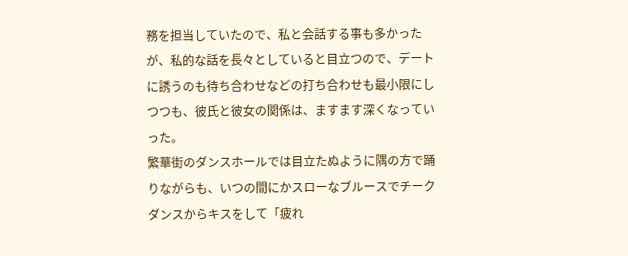務を担当していたので、私と会話する事も多かったが、私的な話を長々としていると目立つので、デートに誘うのも待ち合わせなどの打ち合わせも最小限にしつつも、彼氏と彼女の関係は、ますます深くなっていった。
繁華街のダンスホールでは目立たぬように隅の方で踊りながらも、いつの間にかスローなブルースでチークダンスからキスをして「疲れ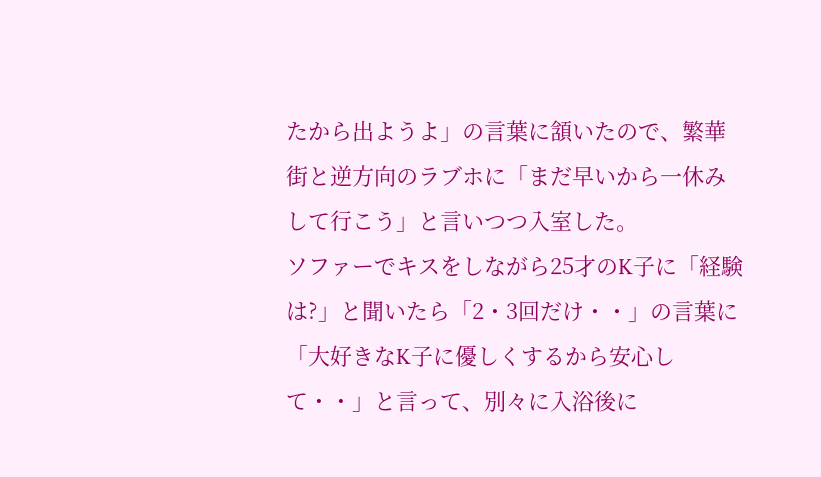たから出ようよ」の言葉に頷いたので、繁華街と逆方向のラブホに「まだ早いから一休みして行こう」と言いつつ入室した。
ソファーでキスをしながら25才のK子に「経験は?」と聞いたら「2・3回だけ・・」の言葉に「大好きなK子に優しくするから安心して・・」と言って、別々に入浴後に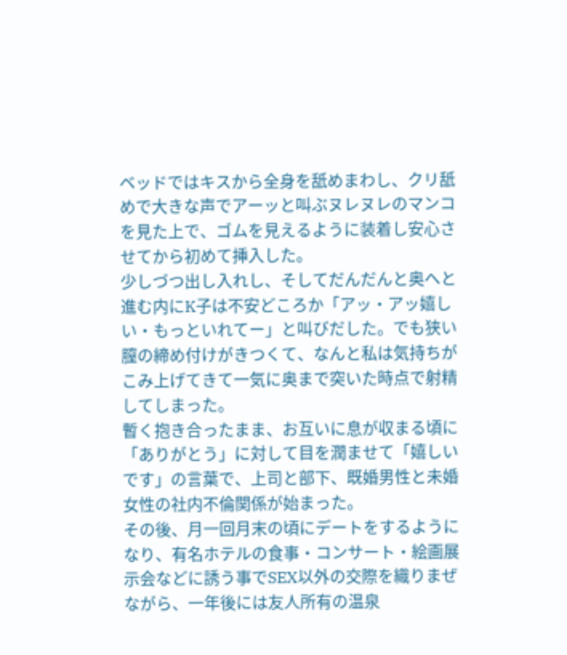ベッドではキスから全身を舐めまわし、クリ舐めで大きな声でアーッと叫ぶヌレヌレのマンコを見た上で、ゴムを見えるように装着し安心させてから初めて挿入した。
少しづつ出し入れし、そしてだんだんと奥へと進む内にK子は不安どころか「アッ・アッ嬉しい・もっといれてー」と叫びだした。でも狭い膣の締め付けがきつくて、なんと私は気持ちがこみ上げてきて一気に奥まで突いた時点で射精してしまった。
暫く抱き合ったまま、お互いに息が収まる頃に「ありがとう」に対して目を潤ませて「嬉しいです」の言葉で、上司と部下、既婚男性と未婚女性の社内不倫関係が始まった。
その後、月一回月末の頃にデートをするようになり、有名ホテルの食事・コンサート・絵画展示会などに誘う事でSEX以外の交際を織りまぜながら、一年後には友人所有の温泉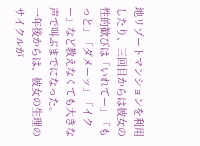地リゾートマンションを利用したり、三回目からは彼女の性的歓びは「いれてー」「もっと」「ダメーッ」「イクー」など教えなくても大きな声で叫ぶまでになった。
一年後からは、彼女の生理のサイクルが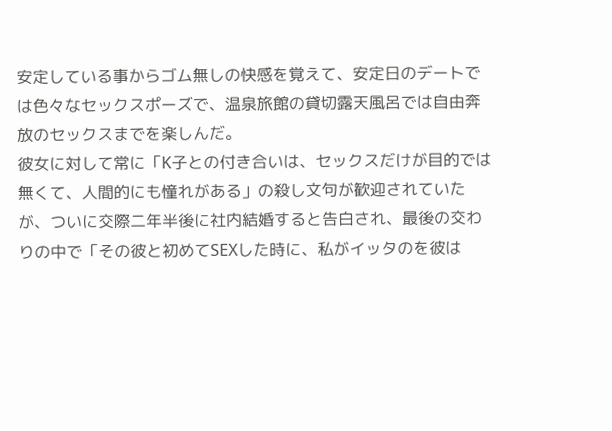安定している事からゴム無しの快感を覚えて、安定日のデートでは色々なセックスポーズで、温泉旅館の貸切露天風呂では自由奔放のセックスまでを楽しんだ。
彼女に対して常に「K子との付き合いは、セックスだけが目的では無くて、人間的にも憧れがある」の殺し文句が歓迎されていたが、ついに交際二年半後に社内結婚すると告白され、最後の交わりの中で「その彼と初めてSEXした時に、私がイッタのを彼は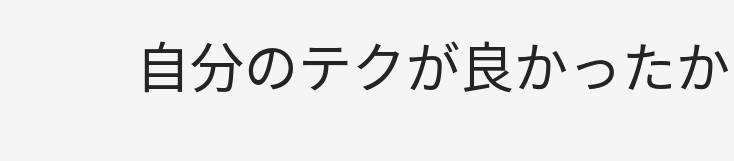自分のテクが良かったか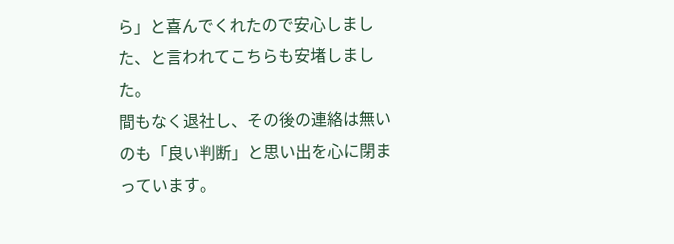ら」と喜んでくれたので安心しました、と言われてこちらも安堵しました。
間もなく退社し、その後の連絡は無いのも「良い判断」と思い出を心に閉まっています。